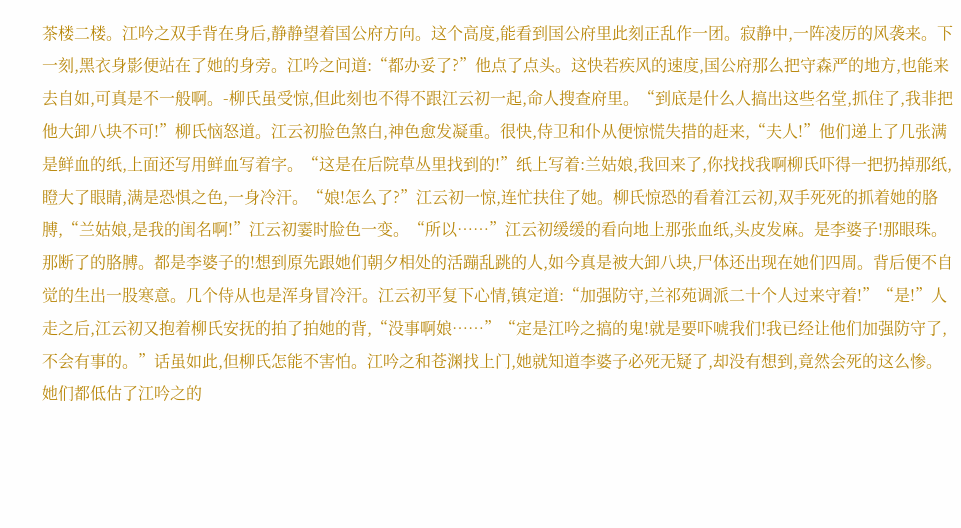茶楼二楼。江吟之双手背在身后,静静望着国公府方向。这个高度,能看到国公府里此刻正乱作一团。寂静中,一阵凌厉的风袭来。下一刻,黑衣身影便站在了她的身旁。江吟之问道:“都办妥了?”他点了点头。这快若疾风的速度,国公府那么把守森严的地方,也能来去自如,可真是不一般啊。-柳氏虽受惊,但此刻也不得不跟江云初一起,命人搜查府里。“到底是什么人搞出这些名堂,抓住了,我非把他大卸八块不可!”柳氏恼怒道。江云初脸色煞白,神色愈发凝重。很快,侍卫和仆从便惊慌失措的赶来,“夫人!”他们递上了几张满是鲜血的纸,上面还写用鲜血写着字。“这是在后院草丛里找到的!”纸上写着:兰姑娘,我回来了,你找找我啊柳氏吓得一把扔掉那纸,瞪大了眼睛,满是恐惧之色,一身冷汗。“娘!怎么了?”江云初一惊,连忙扶住了她。柳氏惊恐的看着江云初,双手死死的抓着她的胳膊,“兰姑娘,是我的闺名啊!”江云初霎时脸色一变。“所以……”江云初缓缓的看向地上那张血纸,头皮发麻。是李婆子!那眼珠。那断了的胳膊。都是李婆子的!想到原先跟她们朝夕相处的活蹦乱跳的人,如今真是被大卸八块,尸体还出现在她们四周。背后便不自觉的生出一股寒意。几个侍从也是浑身冒冷汗。江云初平复下心情,镇定道:“加强防守,兰祁苑调派二十个人过来守着!”“是!”人走之后,江云初又抱着柳氏安抚的拍了拍她的背,“没事啊娘……”“定是江吟之搞的鬼!就是要吓唬我们!我已经让他们加强防守了,不会有事的。”话虽如此,但柳氏怎能不害怕。江吟之和苍渊找上门,她就知道李婆子必死无疑了,却没有想到,竟然会死的这么惨。她们都低估了江吟之的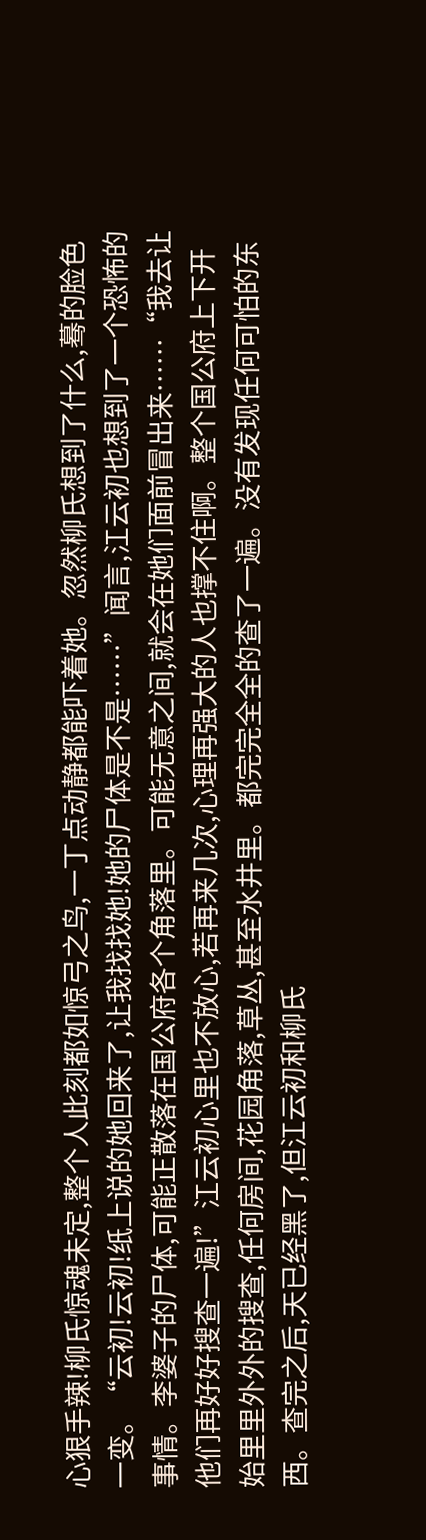心狠手辣!柳氏惊魂未定,整个人此刻都如惊弓之鸟,一丁点动静都能吓着她。忽然柳氏想到了什么,蓦的脸色一变。“云初!云初!纸上说的她回来了,让我找找她!她的尸体是不是……”闻言,江云初也想到了一个恐怖的事情。李婆子的尸体,可能正散落在国公府各个角落里。可能无意之间,就会在她们面前冒出来……“我去让他们再好好搜查一遍!”江云初心里也不放心,若再来几次,心理再强大的人也撑不住啊。整个国公府上下开始里里外外的搜查,任何房间,花园角落,草丛,甚至水井里。都完完全全的查了一遍。没有发现任何可怕的东西。查完之后,天已经黑了,但江云初和柳氏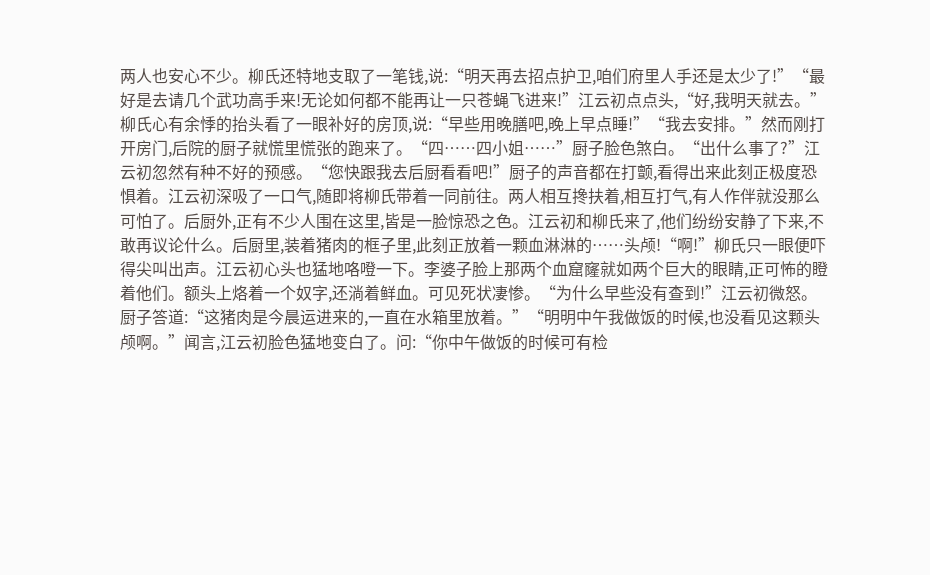两人也安心不少。柳氏还特地支取了一笔钱,说:“明天再去招点护卫,咱们府里人手还是太少了!”“最好是去请几个武功高手来!无论如何都不能再让一只苍蝇飞进来!”江云初点点头,“好,我明天就去。”柳氏心有余悸的抬头看了一眼补好的房顶,说:“早些用晚膳吧,晚上早点睡!”“我去安排。”然而刚打开房门,后院的厨子就慌里慌张的跑来了。“四……四小姐……”厨子脸色煞白。“出什么事了?”江云初忽然有种不好的预感。“您快跟我去后厨看看吧!”厨子的声音都在打颤,看得出来此刻正极度恐惧着。江云初深吸了一口气,随即将柳氏带着一同前往。两人相互搀扶着,相互打气,有人作伴就没那么可怕了。后厨外,正有不少人围在这里,皆是一脸惊恐之色。江云初和柳氏来了,他们纷纷安静了下来,不敢再议论什么。后厨里,装着猪肉的框子里,此刻正放着一颗血淋淋的……头颅!“啊!”柳氏只一眼便吓得尖叫出声。江云初心头也猛地咯噔一下。李婆子脸上那两个血窟窿就如两个巨大的眼睛,正可怖的瞪着他们。额头上烙着一个奴字,还淌着鲜血。可见死状凄惨。“为什么早些没有查到!”江云初微怒。厨子答道:“这猪肉是今晨运进来的,一直在水箱里放着。”“明明中午我做饭的时候,也没看见这颗头颅啊。”闻言,江云初脸色猛地变白了。问:“你中午做饭的时候可有检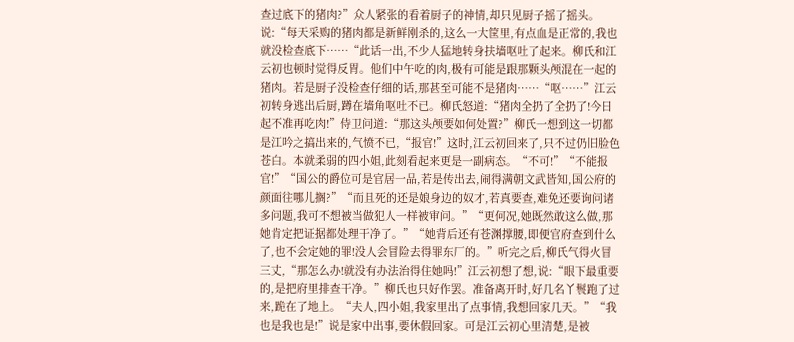查过底下的猪肉?”众人紧张的看着厨子的神情,却只见厨子摇了摇头。说:“每天采购的猪肉都是新鲜刚杀的,这么一大筐里,有点血是正常的,我也就没检查底下……“此话一出,不少人猛地转身扶墙呕吐了起来。柳氏和江云初也顿时觉得反胃。他们中午吃的肉,极有可能是跟那颗头颅混在一起的猪肉。若是厨子没检查仔细的话,那甚至可能不是猪肉……“呕……”江云初转身逃出后厨,蹲在墙角呕吐不已。柳氏怒道:“猪肉全扔了全扔了!今日起不准再吃肉!”侍卫问道:“那这头颅要如何处置?”柳氏一想到这一切都是江吟之搞出来的,气愤不已,“报官!”这时,江云初回来了,只不过仍旧脸色苍白。本就柔弱的四小姐,此刻看起来更是一副病态。“不可!”“不能报官!”“国公的爵位可是官居一品,若是传出去,闹得满朝文武皆知,国公府的颜面往哪儿搁?”“而且死的还是娘身边的奴才,若真要查,难免还要询问诸多问题,我可不想被当做犯人一样被审问。”“更何况,她既然敢这么做,那她肯定把证据都处理干净了。”“她背后还有苍渊撑腰,即便官府查到什么了,也不会定她的罪!没人会冒险去得罪东厂的。”听完之后,柳氏气得火冒三丈,“那怎么办!就没有办法治得住她吗!”江云初想了想,说:“眼下最重要的,是把府里排查干净。”柳氏也只好作罢。准备离开时,好几名丫鬟跑了过来,跪在了地上。“夫人,四小姐,我家里出了点事情,我想回家几天。”“我也是我也是!”说是家中出事,要休假回家。可是江云初心里清楚,是被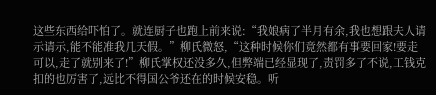这些东西给吓怕了。就连厨子也跑上前来说:“我娘病了半月有余,我也想跟夫人请示请示,能不能准我几天假。”柳氏微怒,“这种时候你们竟然都有事要回家!要走可以,走了就别来了!”柳氏掌权还没多久,但弊端已经显现了,责罚多了不说,工钱克扣的也厉害了,远比不得国公爷还在的时候安稳。听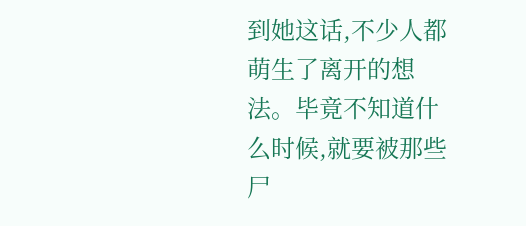到她这话,不少人都萌生了离开的想法。毕竟不知道什么时候,就要被那些尸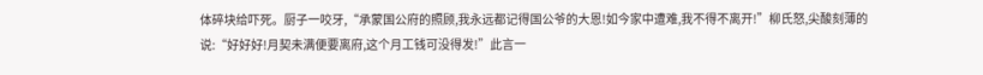体碎块给吓死。厨子一咬牙,“承蒙国公府的照顾,我永远都记得国公爷的大恩!如今家中遭难,我不得不离开!”柳氏怒,尖酸刻薄的说:“好好好!月契未满便要离府,这个月工钱可没得发!”此言一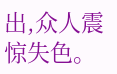出,众人震惊失色。